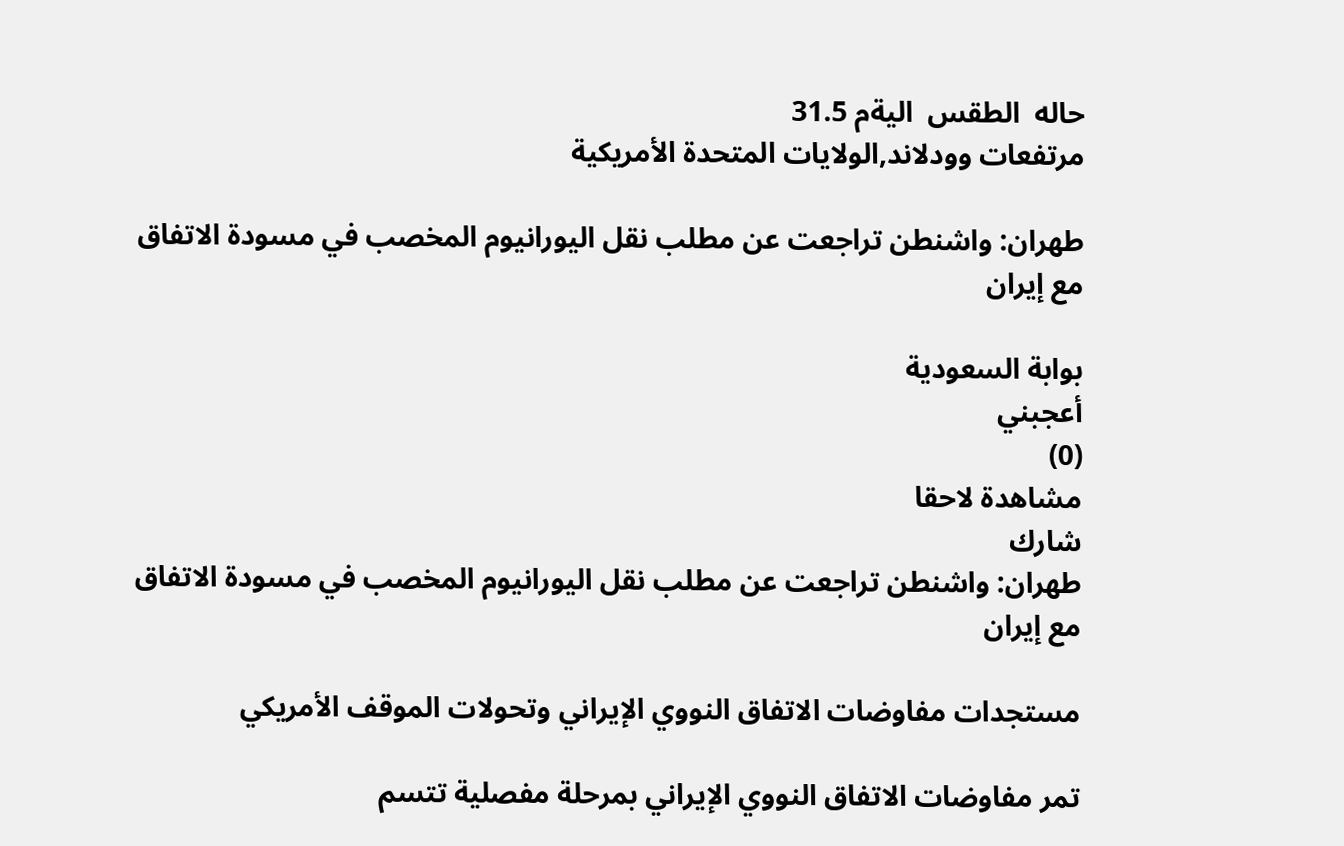حاله  الطقس  اليةم 31.5
مرتفعات وودلاند,الولايات المتحدة الأمريكية

طهران: واشنطن تراجعت عن مطلب نقل اليورانيوم المخصب في مسودة الاتفاق مع إيران

بوابة السعودية
أعجبني
(0)
مشاهدة لاحقا
شارك
طهران: واشنطن تراجعت عن مطلب نقل اليورانيوم المخصب في مسودة الاتفاق مع إيران

مستجدات مفاوضات الاتفاق النووي الإيراني وتحولات الموقف الأمريكي

تمر مفاوضات الاتفاق النووي الإيراني بمرحلة مفصلية تتسم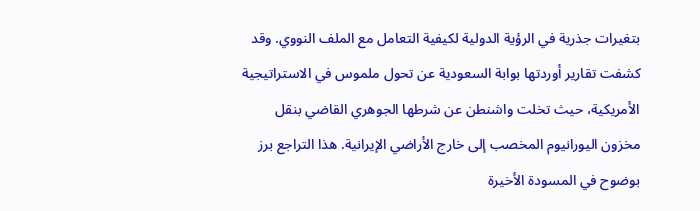بتغيرات جذرية في الرؤية الدولية لكيفية التعامل مع الملف النووي. وقد كشفت تقارير أوردتها بوابة السعودية عن تحول ملموس في الاستراتيجية الأمريكية، حيث تخلت واشنطن عن شرطها الجوهري القاضي بنقل مخزون اليورانيوم المخصب إلى خارج الأراضي الإيرانية. هذا التراجع برز بوضوح في المسودة الأخيرة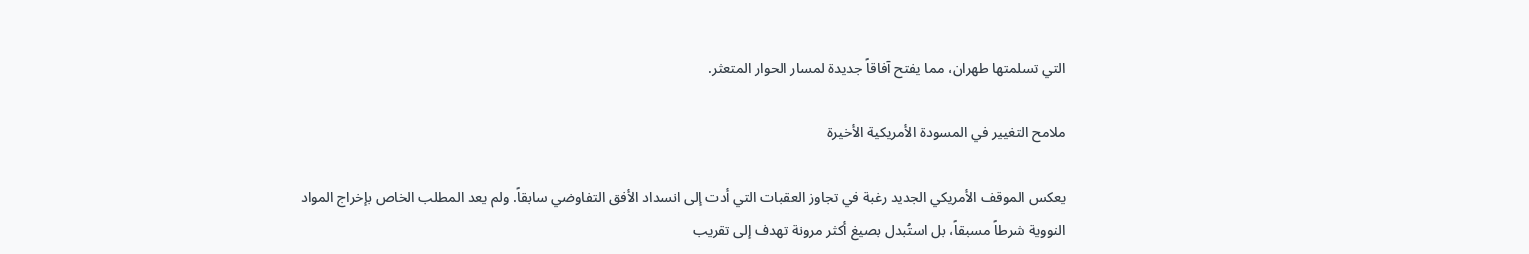التي تسلمتها طهران، مما يفتح آفاقاً جديدة لمسار الحوار المتعثر.

ملامح التغيير في المسودة الأمريكية الأخيرة

يعكس الموقف الأمريكي الجديد رغبة في تجاوز العقبات التي أدت إلى انسداد الأفق التفاوضي سابقاً. ولم يعد المطلب الخاص بإخراج المواد النووية شرطاً مسبقاً، بل استُبدل بصيغ أكثر مرونة تهدف إلى تقريب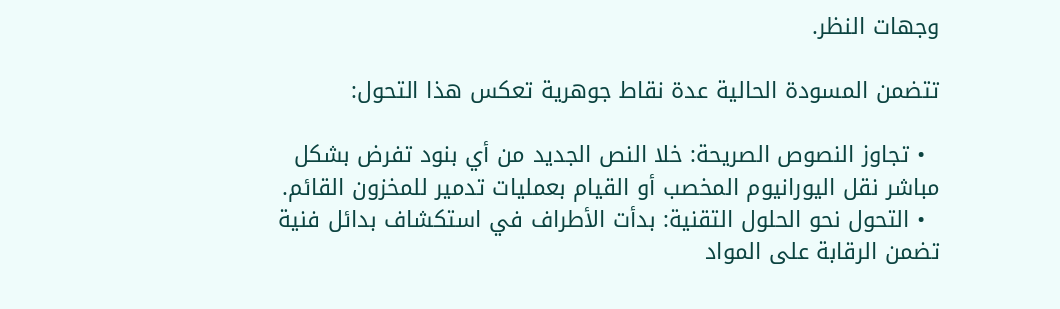وجهات النظر.

تتضمن المسودة الحالية عدة نقاط جوهرية تعكس هذا التحول:

  • تجاوز النصوص الصريحة: خلا النص الجديد من أي بنود تفرض بشكل مباشر نقل اليورانيوم المخصب أو القيام بعمليات تدمير للمخزون القائم.
  • التحول نحو الحلول التقنية: بدأت الأطراف في استكشاف بدائل فنية تضمن الرقابة على المواد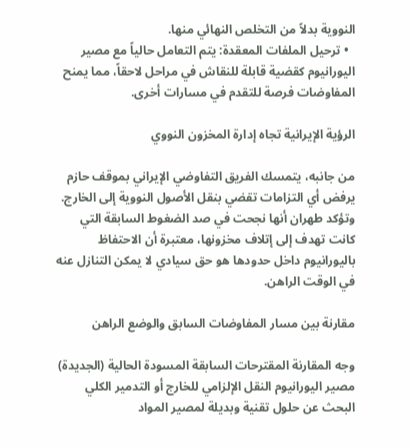النووية بدلاً من التخلص النهائي منها.
  • ترحيل الملفات المعقدة: يتم التعامل حالياً مع مصير اليورانيوم كقضية قابلة للنقاش في مراحل لاحقاً، مما يمنح المفاوضات فرصة للتقدم في مسارات أخرى.

الرؤية الإيرانية تجاه إدارة المخزون النووي

من جانبه، يتمسك الفريق التفاوضي الإيراني بموقف حازم يرفض أي التزامات تقضي بنقل الأصول النووية إلى الخارج. وتؤكد طهران أنها نجحت في صد الضغوط السابقة التي كانت تهدف إلى إتلاف مخزونها، معتبرة أن الاحتفاظ باليورانيوم داخل حدودها هو حق سيادي لا يمكن التنازل عنه في الوقت الراهن.

مقارنة بين مسار المفاوضات السابق والوضع الراهن

وجه المقارنة المقترحات السابقة المسودة الحالية (الجديدة)
مصير اليورانيوم النقل الإلزامي للخارج أو التدمير الكلي البحث عن حلول تقنية وبديلة لمصير المواد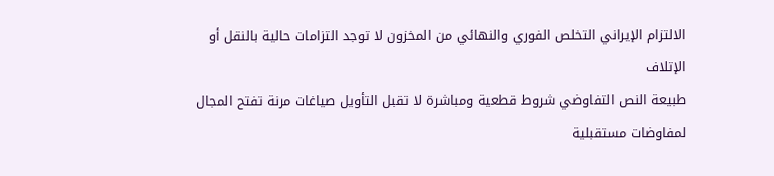الالتزام الإيراني التخلص الفوري والنهائي من المخزون لا توجد التزامات حالية بالنقل أو الإتلاف
طبيعة النص التفاوضي شروط قطعية ومباشرة لا تقبل التأويل صياغات مرنة تفتح المجال لمفاوضات مستقبلية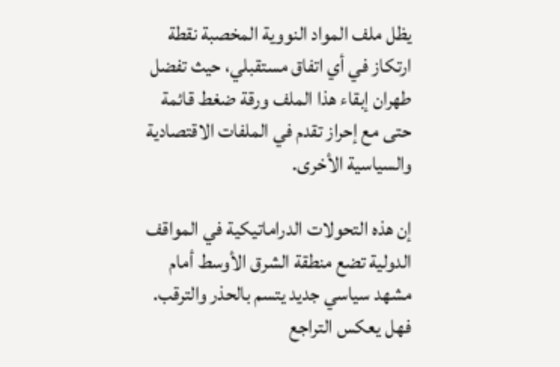يظل ملف المواد النووية المخصبة نقطة ارتكاز في أي اتفاق مستقبلي، حيث تفضل طهران إبقاء هذا الملف ورقة ضغط قائمة حتى مع إحراز تقدم في الملفات الاقتصادية والسياسية الأخرى.

إن هذه التحولات الدراماتيكية في المواقف الدولية تضع منطقة الشرق الأوسط أمام مشهد سياسي جديد يتسم بالحذر والترقب. فهل يعكس التراجع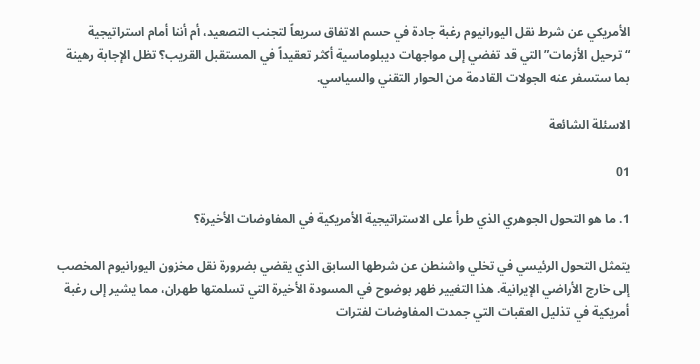الأمريكي عن شرط نقل اليورانيوم رغبة جادة في حسم الاتفاق سريعاً لتجنب التصعيد، أم أننا أمام استراتيجية “ترحيل الأزمات” التي قد تفضي إلى مواجهات ديبلوماسية أكثر تعقيداً في المستقبل القريب؟ تظل الإجابة رهينة بما ستسفر عنه الجولات القادمة من الحوار التقني والسياسي.

الاسئلة الشائعة

01

1. ما هو التحول الجوهري الذي طرأ على الاستراتيجية الأمريكية في المفاوضات الأخيرة؟

يتمثل التحول الرئيسي في تخلي واشنطن عن شرطها السابق الذي يقضي بضرورة نقل مخزون اليورانيوم المخصب إلى خارج الأراضي الإيرانية. هذا التغيير ظهر بوضوح في المسودة الأخيرة التي تسلمتها طهران، مما يشير إلى رغبة أمريكية في تذليل العقبات التي جمدت المفاوضات لفترات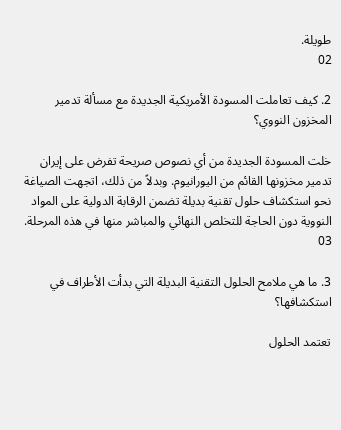طويلة.
02

2. كيف تعاملت المسودة الأمريكية الجديدة مع مسألة تدمير المخزون النووي؟

خلت المسودة الجديدة من أي نصوص صريحة تفرض على إيران تدمير مخزونها القائم من اليورانيوم. وبدلاً من ذلك، اتجهت الصياغة نحو استكشاف حلول تقنية بديلة تضمن الرقابة الدولية على المواد النووية دون الحاجة للتخلص النهائي والمباشر منها في هذه المرحلة.
03

3. ما هي ملامح الحلول التقنية البديلة التي بدأت الأطراف في استكشافها؟

تعتمد الحلول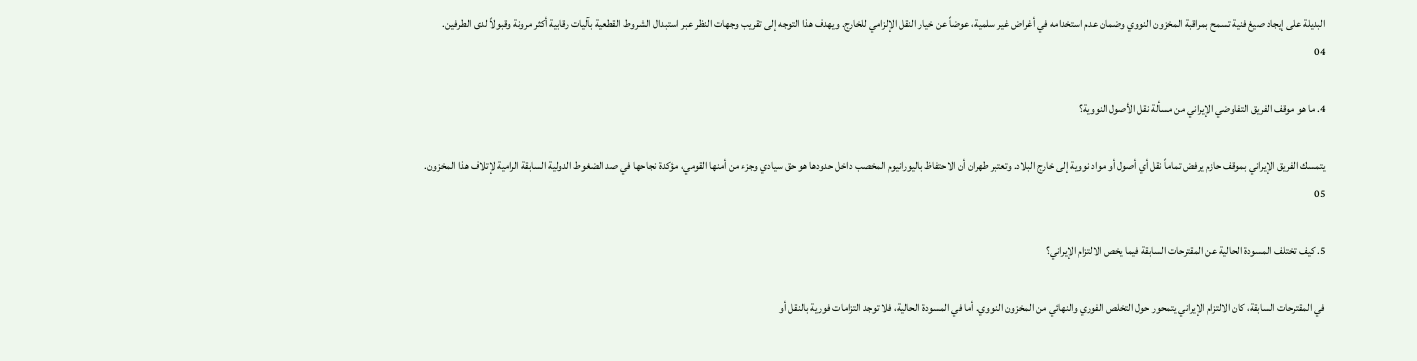البديلة على إيجاد صيغ فنية تسمح بمراقبة المخزون النووي وضمان عدم استخدامه في أغراض غير سلمية، عوضاً عن خيار النقل الإلزامي للخارج. ويهدف هذا التوجه إلى تقريب وجهات النظر عبر استبدال الشروط القطعية بآليات رقابية أكثر مرونة وقبولاً لدى الطرفين.
04

4. ما هو موقف الفريق التفاوضي الإيراني من مسألة نقل الأصول النووية؟

يتمسك الفريق الإيراني بموقف حازم يرفض تماماً نقل أي أصول أو مواد نووية إلى خارج البلاد. وتعتبر طهران أن الاحتفاظ باليورانيوم المخصب داخل حدودها هو حق سيادي وجزء من أمنها القومي، مؤكدة نجاحها في صد الضغوط الدولية السابقة الرامية لإتلاف هذا المخزون.
05

5. كيف تختلف المسودة الحالية عن المقترحات السابقة فيما يخص الالتزام الإيراني؟

في المقترحات السابقة، كان الالتزام الإيراني يتمحور حول التخلص الفوري والنهائي من المخزون النووي. أما في المسودة الحالية، فلا توجد التزامات فورية بالنقل أو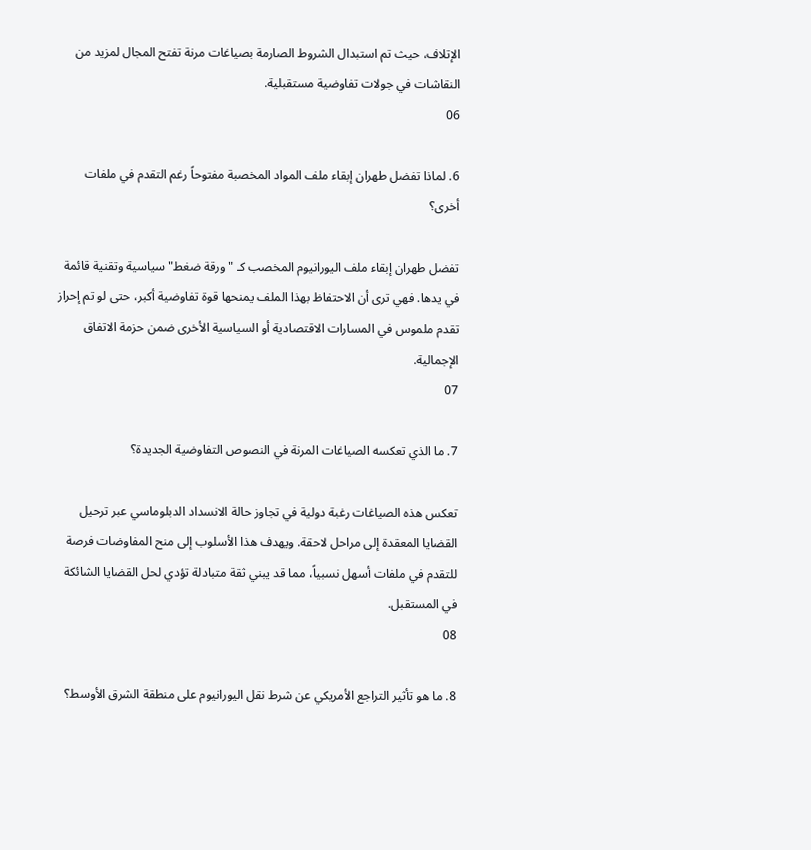الإتلاف، حيث تم استبدال الشروط الصارمة بصياغات مرنة تفتح المجال لمزيد من النقاشات في جولات تفاوضية مستقبلية.
06

6. لماذا تفضل طهران إبقاء ملف المواد المخصبة مفتوحاً رغم التقدم في ملفات أخرى؟

تفضل طهران إبقاء ملف اليورانيوم المخصب كـ "ورقة ضغط" سياسية وتقنية قائمة في يدها. فهي ترى أن الاحتفاظ بهذا الملف يمنحها قوة تفاوضية أكبر، حتى لو تم إحراز تقدم ملموس في المسارات الاقتصادية أو السياسية الأخرى ضمن حزمة الاتفاق الإجمالية.
07

7. ما الذي تعكسه الصياغات المرنة في النصوص التفاوضية الجديدة؟

تعكس هذه الصياغات رغبة دولية في تجاوز حالة الانسداد الدبلوماسي عبر ترحيل القضايا المعقدة إلى مراحل لاحقة. ويهدف هذا الأسلوب إلى منح المفاوضات فرصة للتقدم في ملفات أسهل نسبياً، مما قد يبني ثقة متبادلة تؤدي لحل القضايا الشائكة في المستقبل.
08

8. ما هو تأثير التراجع الأمريكي عن شرط نقل اليورانيوم على منطقة الشرق الأوسط؟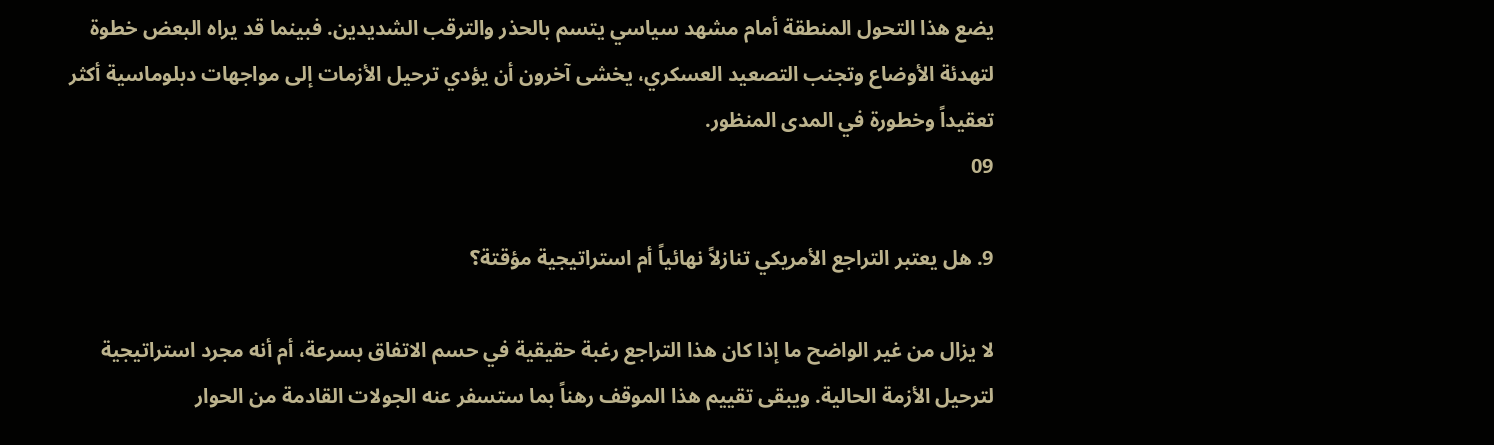يضع هذا التحول المنطقة أمام مشهد سياسي يتسم بالحذر والترقب الشديدين. فبينما قد يراه البعض خطوة لتهدئة الأوضاع وتجنب التصعيد العسكري، يخشى آخرون أن يؤدي ترحيل الأزمات إلى مواجهات دبلوماسية أكثر تعقيداً وخطورة في المدى المنظور.
09

9. هل يعتبر التراجع الأمريكي تنازلاً نهائياً أم استراتيجية مؤقتة؟

لا يزال من غير الواضح ما إذا كان هذا التراجع رغبة حقيقية في حسم الاتفاق بسرعة، أم أنه مجرد استراتيجية لترحيل الأزمة الحالية. ويبقى تقييم هذا الموقف رهناً بما ستسفر عنه الجولات القادمة من الحوار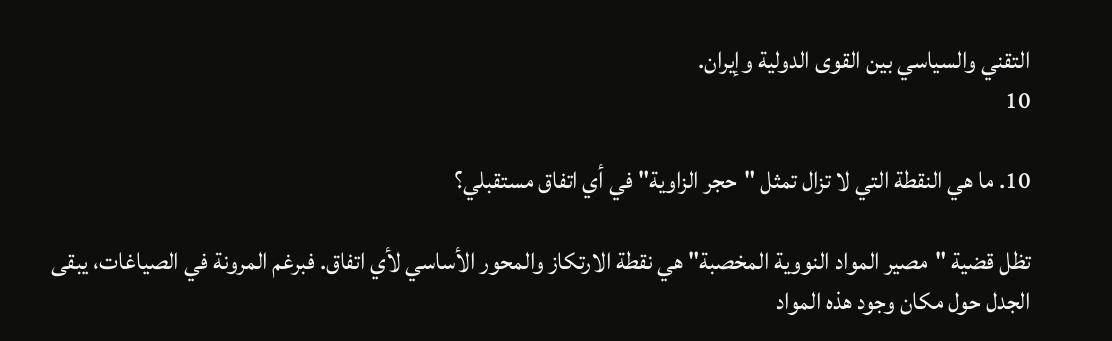التقني والسياسي بين القوى الدولية وإيران.
10

10. ما هي النقطة التي لا تزال تمثل "حجر الزاوية" في أي اتفاق مستقبلي؟

تظل قضية "مصير المواد النووية المخصبة" هي نقطة الارتكاز والمحور الأساسي لأي اتفاق. فبرغم المرونة في الصياغات، يبقى الجدل حول مكان وجود هذه المواد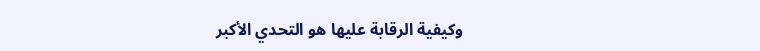وكيفية الرقابة عليها هو التحدي الأكبر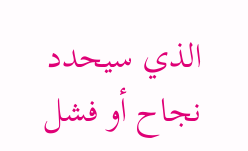الذي سيحدد نجاح أو فشل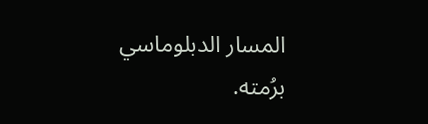المسار الدبلوماسي برُمته.